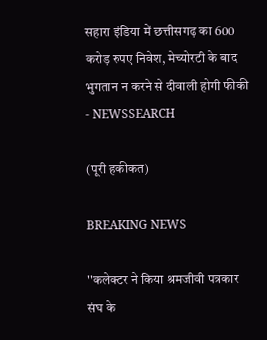सहारा इंडिया में छत्तीसगढ़ का 600 करोड़ रुपए निवेश, मेच्योरटी के बाद भुगतान न करने से दीवाली होगी फीकी - NEWSSEARCH

(पूरी हकीकत)

BREAKING NEWS

''कलेक्टर ने किया श्रमजीवी पत्रकार संघ के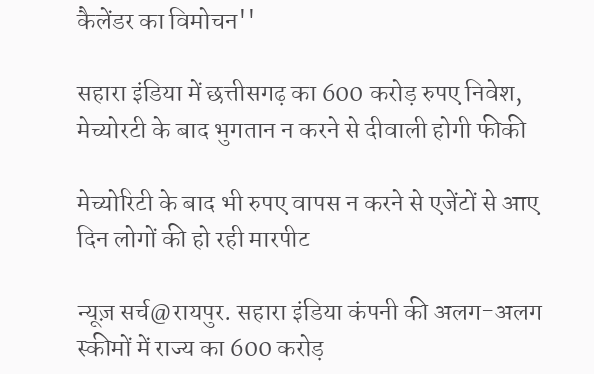कैलेंडर का विमोचन''

सहारा इंडिया में छत्तीसगढ़ का 600 करोड़ रुपए निवेश, मेच्योरटी के बाद भुगतान न करने से दीवाली होगी फीकी

मेच्योरिटी के बाद भी रुपए वापस न करने से एजेंटों से आए दिन लोगों की हो रही मारपीट

न्यूज़ सर्च@रायपुर. सहारा इंडिया कंपनी की अलग-अलग स्कीमों में राज्य का 600 करोड़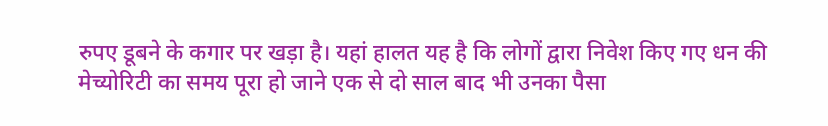रुपए डूबने के कगार पर खड़ा है। यहां हालत यह है कि लोगों द्वारा निवेश किए गए धन की मेच्योरिटी का समय पूरा हो जाने एक से दो साल बाद भी उनका पैसा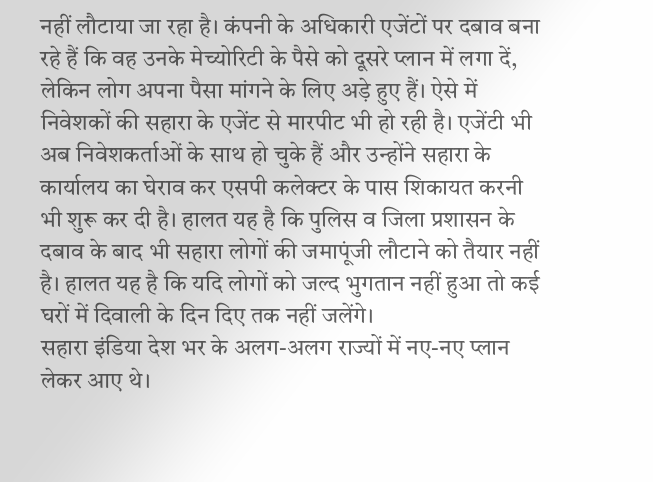नहीं लौटाया जा रहा है। कंपनी के अधिकारी एजेंटों पर दबाव बना रहे हैं कि वह उनके मेच्योरिटी के पैसे को दूसरे प्लान में लगा दें, लेकिन लोग अपना पैसा मांगने के लिए अड़े हुए हैं। ऐसे में निवेशकों की सहारा के एजेंट से मारपीट भी हो रही है। एजेंटी भी अब निवेशकर्ताओं के साथ हो चुके हैं और उन्होंने सहारा के कार्यालय का घेराव कर एसपी कलेक्टर के पास शिकायत करनी भी शुरू कर दी है। हालत यह है कि पुलिस व जिला प्रशासन के दबाव के बाद भी सहारा लोगों की जमापूंजी लौटाने को तैयार नहीं है। हालत यह है कि यदि लोगों को जल्द भुगतान नहीं हुआ तो कई घरों में दिवाली के दिन दिए तक नहीं जलेंगे।
सहारा इंडिया देश भर के अलग-अलग राज्यों में नए-नए प्लान लेकर आए थे।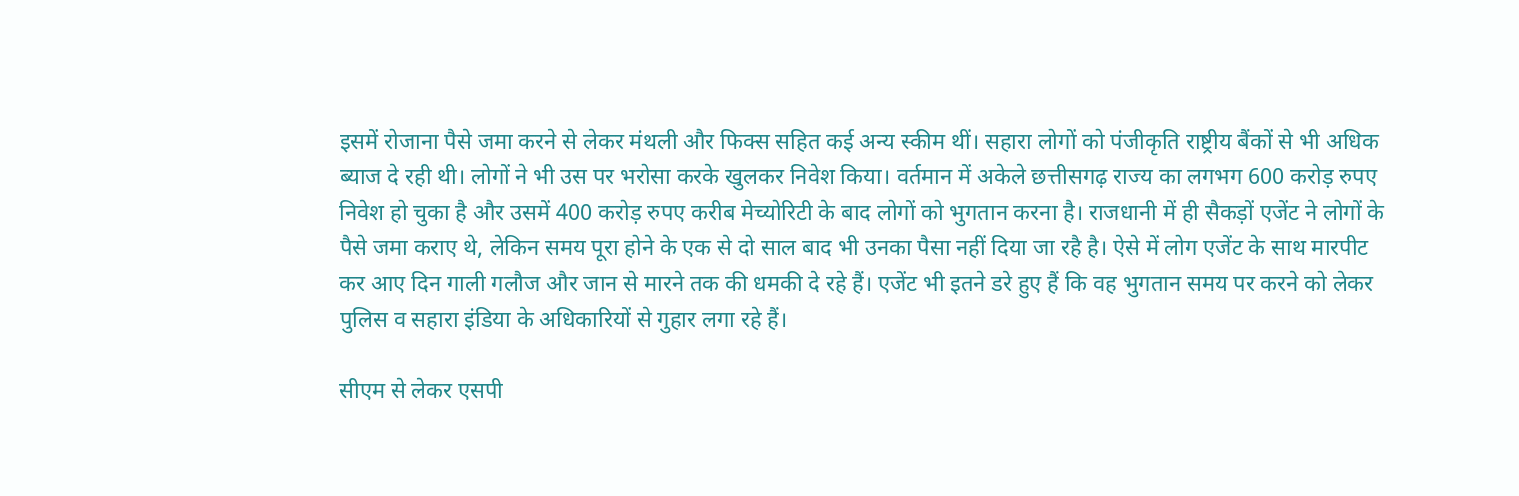इसमें रोजाना पैसे जमा करने से लेकर मंथली और फिक्स सहित कई अन्य स्कीम थीं। सहारा लोगों को पंजीकृति राष्ट्रीय बैंकों से भी अधिक ब्याज दे रही थी। लोगों ने भी उस पर भरोसा करके खुलकर निवेश किया। वर्तमान में अकेले छत्तीसगढ़ राज्य का लगभग 600 करोड़ रुपए निवेश हो चुका है और उसमें 400 करोड़ रुपए करीब मेच्योरिटी के बाद लोगों को भुगतान करना है। राजधानी में ही सैकड़ों एजेंट ने लोगों के पैसे जमा कराए थे, लेकिन समय पूरा होने के एक से दो साल बाद भी उनका पैसा नहीं दिया जा रहै है। ऐसे में लोग एजेंट के साथ मारपीट कर आए दिन गाली गलौज और जान से मारने तक की धमकी दे रहे हैं। एजेंट भी इतने डरे हुए हैं कि वह भुगतान समय पर करने को लेकर पुलिस व सहारा इंडिया के अधिकारियों से गुहार लगा रहे हैं।

सीएम से लेकर एसपी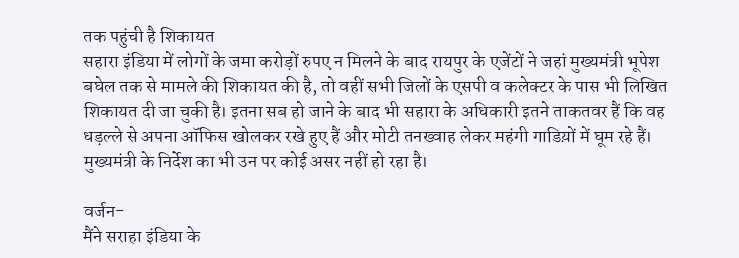तक पहुंची है शिकायत
सहारा इंडिया में लोगों के जमा करोड़ों रुपए न मिलने के बाद रायपुर के एजेंटों ने जहां मुख्यमंत्री भूपेश बघेल तक से मामले की शिकायत की है, तो वहीं सभी जिलों के एसपी व कलेक्टर के पास भी लिखित शिकायत दी जा चुकी है। इतना सब हो जाने के बाद भी सहारा के अधिकारी इतने ताकतवर हैं कि वह धड़ल्ले से अपना ऑफिस खोलकर रखे हुए हैं और मोटी तनख्वाह लेकर महंगी गाडिय़ों में घूम रहे हैं। मुख्यमंत्री के निर्देश का भी उन पर कोई असर नहीं हो रहा है।

वर्जन-
मैंने सराहा इंडिया के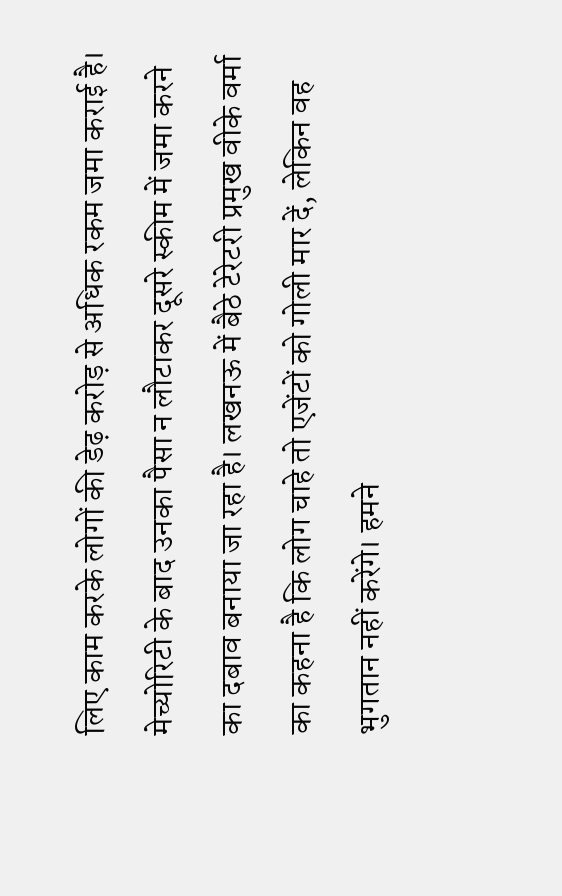लिए काम करके लोगों की डेढ़ करोड़ से अधिक रकम जमा कराई है। मेच्योरिटी के बाद उनका पैसा न लौटाकर दूसरे स्कीम में जमा करने का दबाव बनाया जा रहा है। लखनऊ में बैठे टेरेटरी प्रमुख वीके वर्मा का कहना है कि लोग चाहे तो एजेंटों को गोली मार दें, लेकिन वह भुगतान नहीं करेंगे। हमने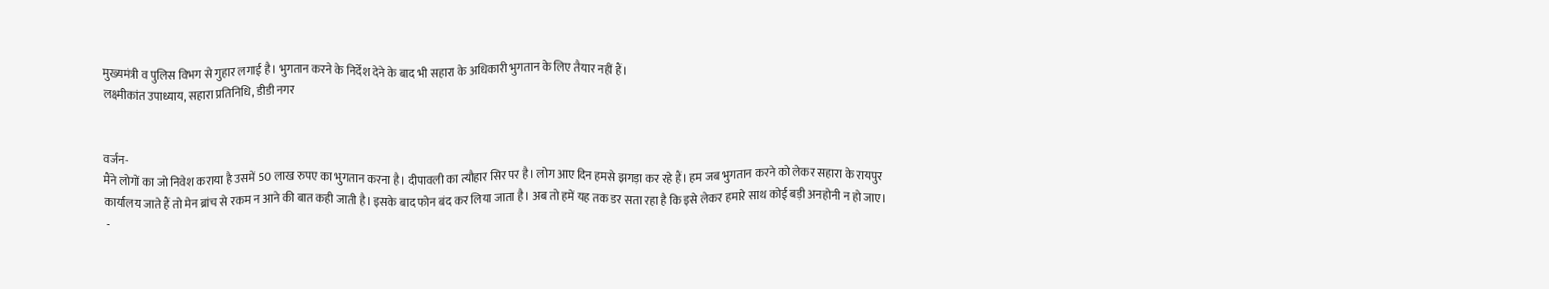मुख्यमंत्री व पुलिस विभग से गुहार लगाई है। भुगतान करने के निर्देश देने के बाद भी सहारा के अधिकारी भुगतान के लिए तैयार नहीं हैं।
लक्ष्मीकांत उपाध्याय, सहारा प्रतिनिधि, डीडी नगर


वर्जन-
मैंने लोगों का जो निवेश कराया है उसमें 50 लाख रुपए का भुगतान करना है। दीपावली का त्यौहार सिर पर है। लोग आए दिन हमसे झगड़ा कर रहे हैं। हम जब भुगतान करने को लेकर सहारा के रायपुर कार्यालय जाते हैं तो मेन ब्रांच से रकम न आने की बात कही जाती है। इसके बाद फोन बंद कर लिया जाता है। अब तो हमें यह तक डर सता रहा है कि इसे लेकर हमारे साथ कोई बड़ी अनहोनी न हो जाए।
 -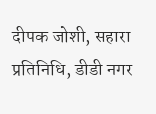दीपक जोशी, सहारा प्रतिनिधि, डीडी नगर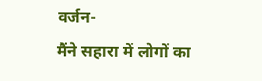वर्जन-
मैंने सहारा में लोगों का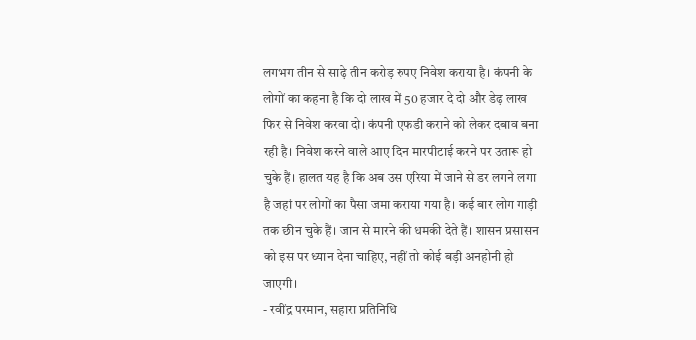लगभग तीन से साढ़े तीन करोड़ रुपए निवेश कराया है। कंपनी के लोगों का कहना है कि दो लाख में 50 हजार दे दो और डेढ़ लाख फिर से निवेश करवा दो। कंपनी एफडी कराने को लेकर दबाव बना रही है। निवेश करने वाले आए दिन मारपीटाई करने पर उतारू हो चुके हैं। हालत यह है कि अब उस एरिया में जाने से डर लगने लगा है जहां पर लोगों का पैसा जमा कराया गया है। कई बार लोग गाड़ी तक छीन चुके हैं। जान से मारने की धमकी देते हैं। शासन प्रसासन को इस पर ध्यान देना चाहिए, नहीं तो कोई बड़ी अनहोनी हो जाएगी।
- रवींद्र परमान, सहारा प्रतिनिधि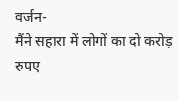वर्जन-
मैंने सहारा में लोगों का दो करोड़ रुपए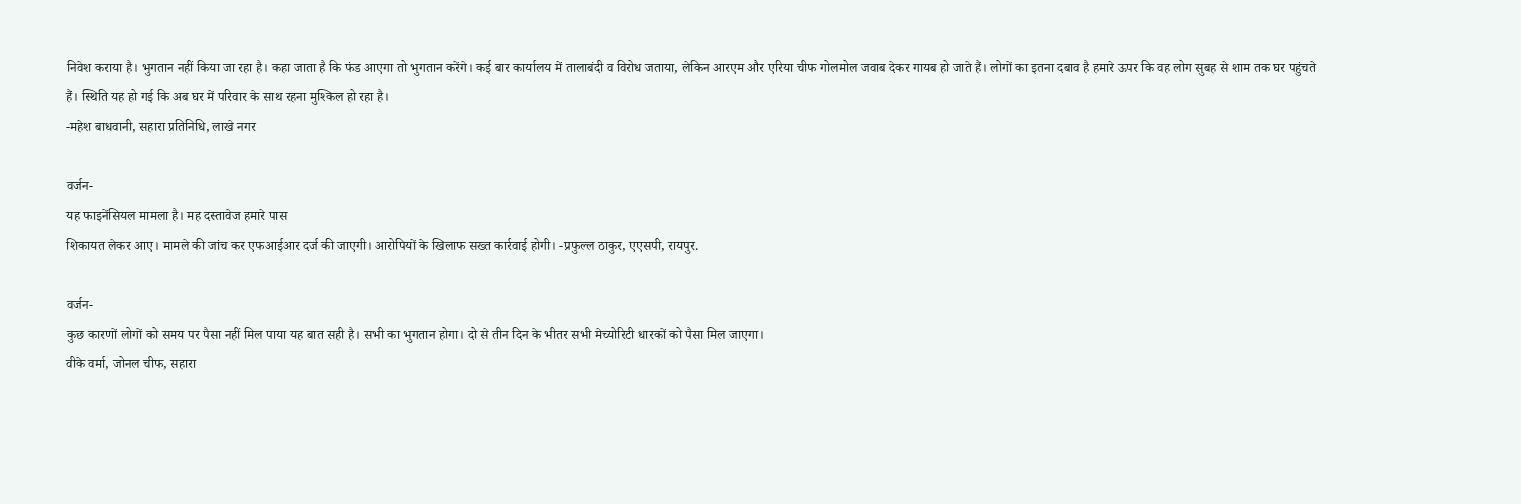निवेश कराया है। भुगतान नहीं किया जा रहा है। कहा जाता है कि फंड आएगा तो भुगतान करेंगे। कई बार कार्यालय में तालाबंदी व विरोध जताया, लेकिन आरएम और एरिया चीफ गोलमोल जवाब देकर गायब हो जाते हैं। लोगों का इतना दबाव है हमारे ऊपर कि वह लोग सुबह से शाम तक घर पहुंचते हैं। स्थिति यह हो गई कि अब घर में परिवार के साथ रहना मुश्किल हो रहा है।
-महेश बाधवानी, सहारा प्रतिनिधि, लाखे नगर

वर्जन-
यह फाइनेंसियल मामला है। मह दस्तावेज हमारे पास
शिकायत लेकर आए। मामले की जांच कर एफआईआर दर्ज की जाएगी। आरोपियों के खिलाफ सख्त कार्रवाई होगी। -प्रफुल्ल ठाकुर, एएसपी, रायपुर.

वर्जन-
कुछ कारणों लोगों को समय पर पैसा नहीं मिल पाया यह बात सही है। सभी का भुगतान होगा। दो से तीन दिन के भीतर सभी मेच्योरिटी धारकों को पैसा मिल जाएगा।
वीके वर्मा, जोनल चीफ, सहारा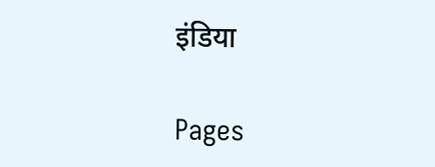इंडिया

Pages